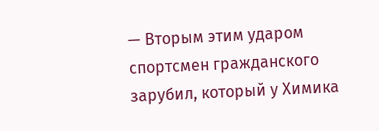— Вторым этим ударом спортсмен гражданского зарубил, который у Химика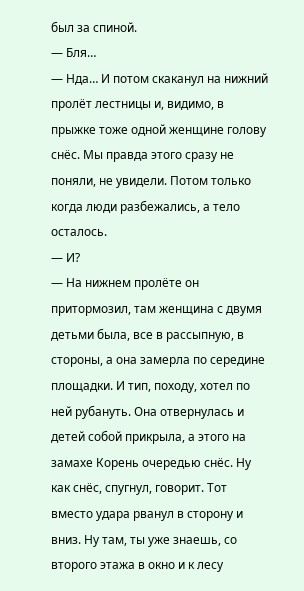был за спиной.
— Бля…
— Нда… И потом скаканул на нижний пролёт лестницы и, видимо, в прыжке тоже одной женщине голову снёс. Мы правда этого сразу не поняли, не увидели. Потом только когда люди разбежались, а тело осталось.
— И?
— На нижнем пролёте он притормозил, там женщина с двумя детьми была, все в рассыпную, в стороны, а она замерла по середине площадки. И тип, походу, хотел по ней рубануть. Она отвернулась и детей собой прикрыла, а этого на замахе Корень очередью снёс. Ну как снёс, спугнул, говорит. Тот вместо удара рванул в сторону и вниз. Ну там, ты уже знаешь, со второго этажа в окно и к лесу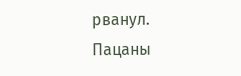рванул. Пацаны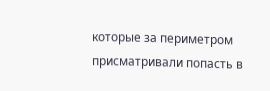которые за периметром присматривали попасть в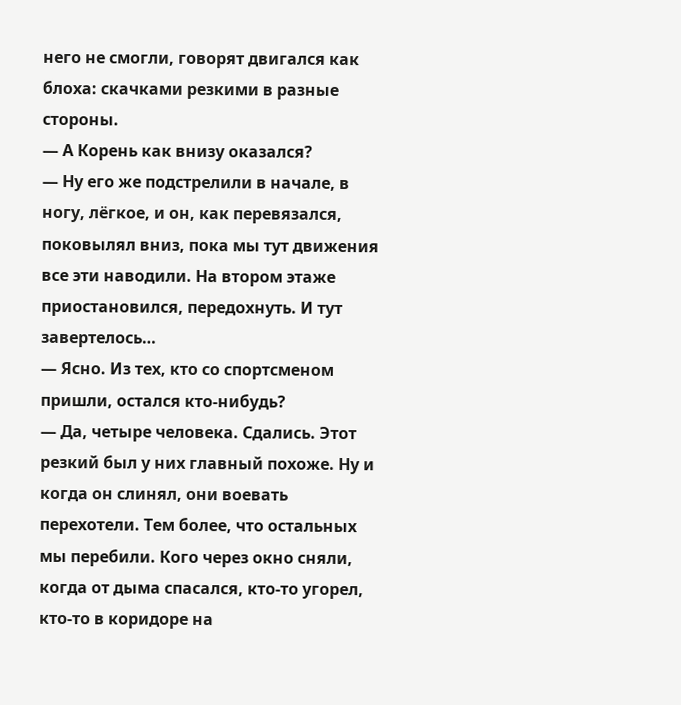него не смогли, говорят двигался как блоха: скачками резкими в разные стороны.
— А Корень как внизу оказался?
— Ну его же подстрелили в начале, в ногу, лёгкое, и он, как перевязался, поковылял вниз, пока мы тут движения все эти наводили. На втором этаже приостановился, передохнуть. И тут завертелось…
— Ясно. Из тех, кто со спортсменом пришли, остался кто-нибудь?
— Да, четыре человека. Сдались. Этот резкий был у них главный похоже. Ну и когда он слинял, они воевать перехотели. Тем более, что остальных мы перебили. Кого через окно сняли, когда от дыма спасался, кто-то угорел, кто-то в коридоре на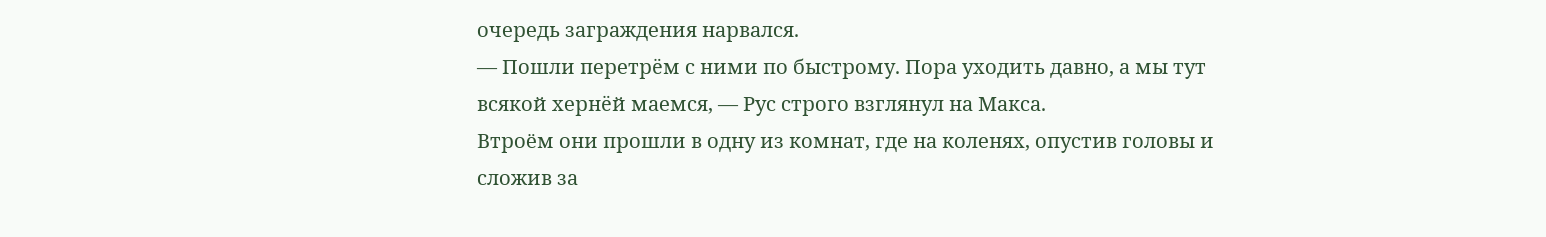очередь заграждения нарвался.
— Пошли перетрëм с ними по быстрому. Пора уходить давно, а мы тут всякой хернëй маемся, — Рус строго взглянул на Макса.
Втроём они прошли в одну из комнат, где на коленях, опустив головы и сложив за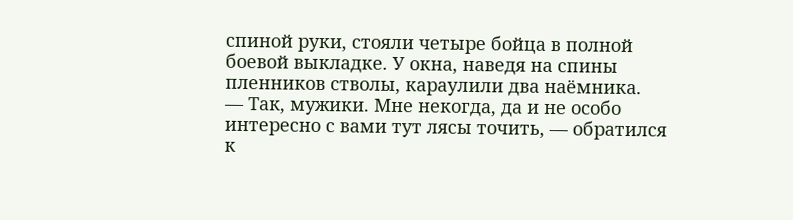спиной руки, стояли четыре бойца в полной боевой выкладке. У окна, наведя на спины пленников стволы, караулили два наёмника.
— Так, мужики. Мне некогда, да и не особо интересно с вами тут лясы точить, — обратился к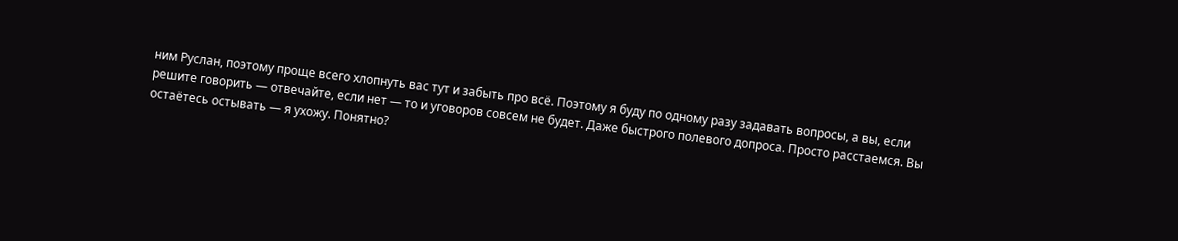ним Руслан, поэтому проще всего хлопнуть вас тут и забыть про всё. Поэтому я буду по одному разу задавать вопросы, а вы, если решите говорить — отвечайте, если нет — то и уговоров совсем не будет. Даже быстрого полевого допроса. Просто расстаемся. Вы остаётесь остывать — я ухожу. Понятно?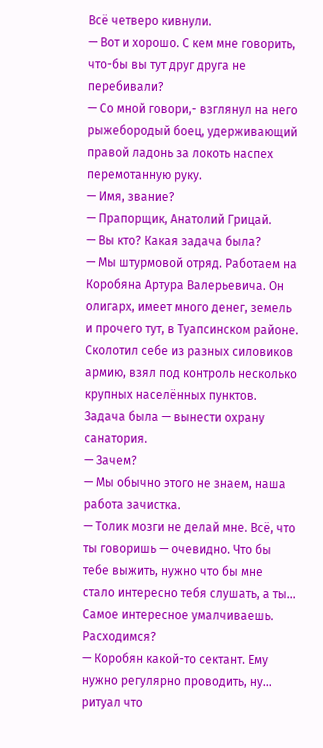Всё четверо кивнули.
— Вот и хорошо. С кем мне говорить, что-бы вы тут друг друга не перебивали?
— Со мной говори,- взглянул на него рыжебородый боец, удерживающий правой ладонь за локоть наспех перемотанную руку.
— Имя, звание?
— Прапорщик, Анатолий Грицай.
— Вы кто? Какая задача была?
— Мы штурмовой отряд. Работаем на Коробяна Артура Валерьевича. Он олигарх, имеет много денег, земель и прочего тут, в Туапсинском районе. Сколотил себе из разных силовиков армию, взял под контроль несколько крупных населённых пунктов. Задача была — вынести охрану санатория.
— Зачем?
— Мы обычно этого не знаем, наша работа зачистка.
— Толик мозги не делай мне. Всё, что ты говоришь — очевидно. Что бы тебе выжить, нужно что бы мне стало интересно тебя слушать, а ты… Самое интересное умалчиваешь. Расходимся?
— Коробян какой-то сектант. Ему нужно регулярно проводить, ну… ритуал что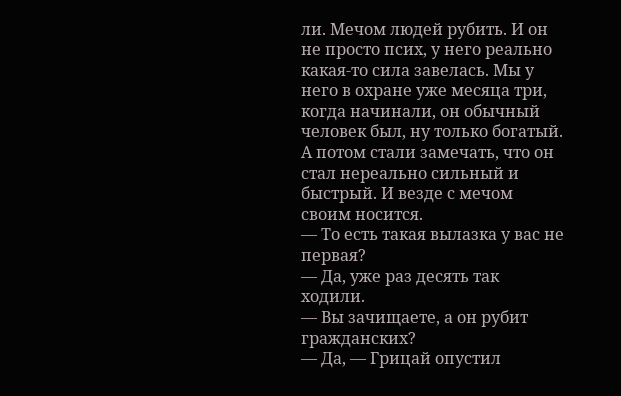ли. Мечом людей рубить. И он не просто псих, у него реально какая-то сила завелась. Мы у него в охране уже месяца три, когда начинали, он обычный человек был, ну только богатый. А потом стали замечать, что он стал нереально сильный и быстрый. И везде с мечом своим носится.
— То есть такая вылазка у вас не первая?
— Да, уже раз десять так ходили.
— Вы зачищаете, а он рубит гражданских?
— Да, — Грицай опустил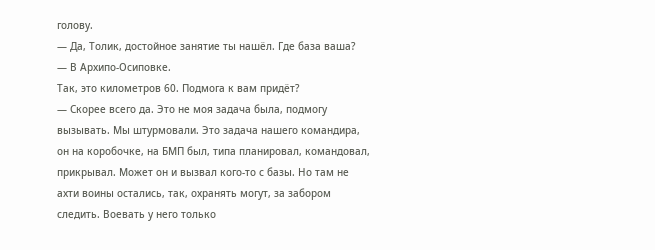голову.
— Да, Толик, достойное занятие ты нашёл. Где база ваша?
— В Архипо-Осиповке.
Так, это километров 60. Подмога к вам придёт?
— Скорее всего да. Это не моя задача была, подмогу вызывать. Мы штурмовали. Это задача нашего командира, он на коробочке, на БМП был, типа планировал, командовал, прикрывал. Может он и вызвал кого-то с базы. Но там не ахти воины остались, так, охранять могут, за забором следить. Воевать у него только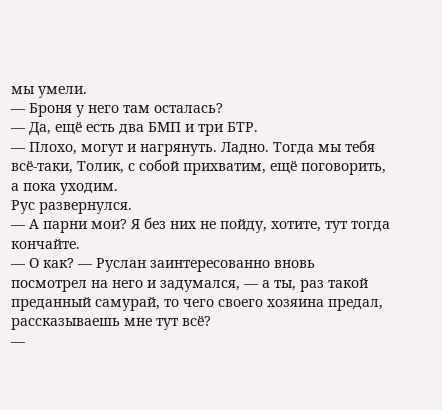мы умели.
— Броня у него там осталась?
— Да, ещё есть два БМП и три БТР.
— Плохо, могут и нагрянуть. Ладно. Тогда мы тебя всё-таки, Толик, с собой прихватим, ещё поговорить, а пока уходим.
Рус развернулся.
— А парни мои? Я без них не пойду, хотите, тут тогда кончайте.
— О как? — Руслан заинтересованно вновь посмотрел на него и задумался, — а ты, раз такой преданный самурай, то чего своего хозяина предал, рассказываешь мне тут всё?
—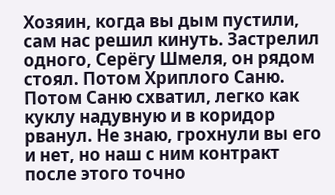Хозяин, когда вы дым пустили, сам нас решил кинуть. Застрелил одного, Серёгу Шмеля, он рядом стоял. Потом Хриплого Саню. Потом Саню схватил, легко как куклу надувную и в коридор рванул. Не знаю, грохнули вы его и нет, но наш с ним контракт после этого точно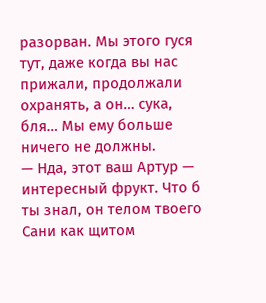разорван. Мы этого гуся тут, даже когда вы нас прижали, продолжали охранять, а он… сука, бля… Мы ему больше ничего не должны.
— Нда, этот ваш Артур — интересный фрукт. Что б ты знал, он телом твоего Сани как щитом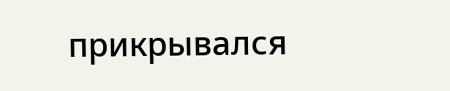прикрывался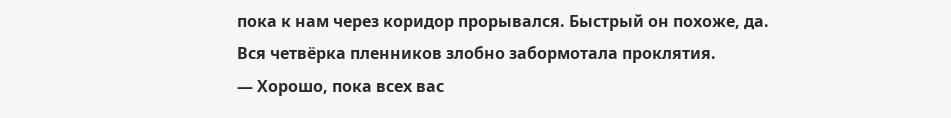пока к нам через коридор прорывался. Быстрый он похоже, да.
Вся четвёрка пленников злобно забормотала проклятия.
— Хорошо, пока всех вас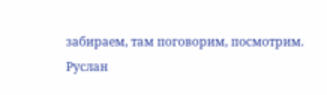забираем, там поговорим, посмотрим.
Руслан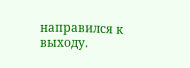направился к выходу.